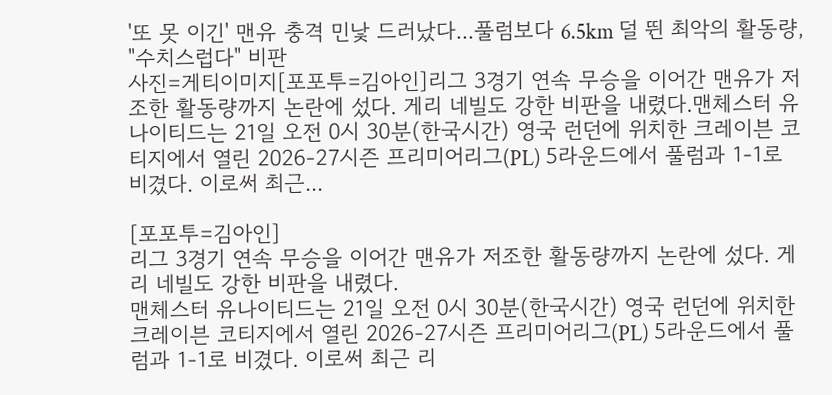'또 못 이긴' 맨유 충격 민낯 드러났다...풀럼보다 6.5km 덜 뛴 최악의 활동량, "수치스럽다" 비판
사진=게티이미지[포포투=김아인]리그 3경기 연속 무승을 이어간 맨유가 저조한 활동량까지 논란에 섰다. 게리 네빌도 강한 비판을 내렸다.맨체스터 유나이티드는 21일 오전 0시 30분(한국시간) 영국 런던에 위치한 크레이븐 코티지에서 열린 2026-27시즌 프리미어리그(PL) 5라운드에서 풀럼과 1-1로 비겼다. 이로써 최근...

[포포투=김아인]
리그 3경기 연속 무승을 이어간 맨유가 저조한 활동량까지 논란에 섰다. 게리 네빌도 강한 비판을 내렸다.
맨체스터 유나이티드는 21일 오전 0시 30분(한국시간) 영국 런던에 위치한 크레이븐 코티지에서 열린 2026-27시즌 프리미어리그(PL) 5라운드에서 풀럼과 1-1로 비겼다. 이로써 최근 리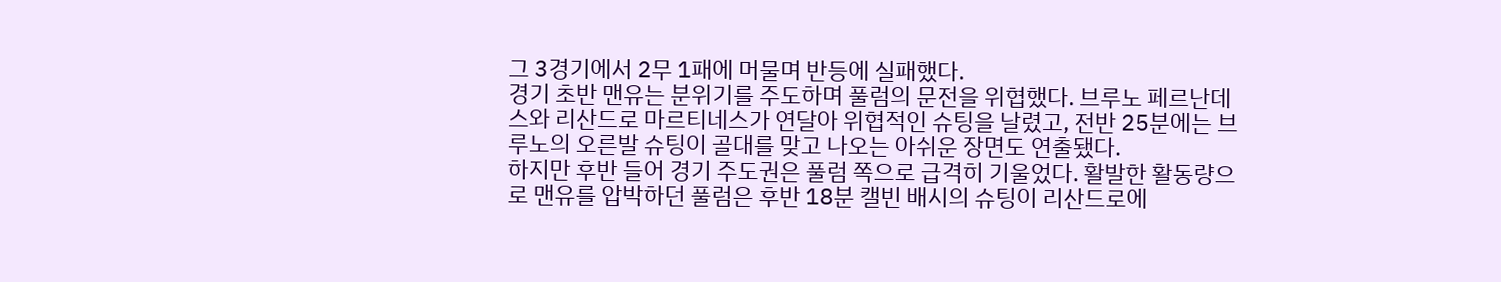그 3경기에서 2무 1패에 머물며 반등에 실패했다.
경기 초반 맨유는 분위기를 주도하며 풀럼의 문전을 위협했다. 브루노 페르난데스와 리산드로 마르티네스가 연달아 위협적인 슈팅을 날렸고, 전반 25분에는 브루노의 오른발 슈팅이 골대를 맞고 나오는 아쉬운 장면도 연출됐다.
하지만 후반 들어 경기 주도권은 풀럼 쪽으로 급격히 기울었다. 활발한 활동량으로 맨유를 압박하던 풀럼은 후반 18분 캘빈 배시의 슈팅이 리산드로에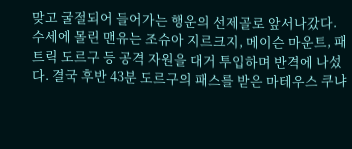맞고 굴절되어 들어가는 행운의 선제골로 앞서나갔다.
수세에 몰린 맨유는 조슈아 지르크지, 메이슨 마운트, 패트릭 도르구 등 공격 자원을 대거 투입하며 반격에 나섰다. 결국 후반 43분 도르구의 패스를 받은 마테우스 쿠냐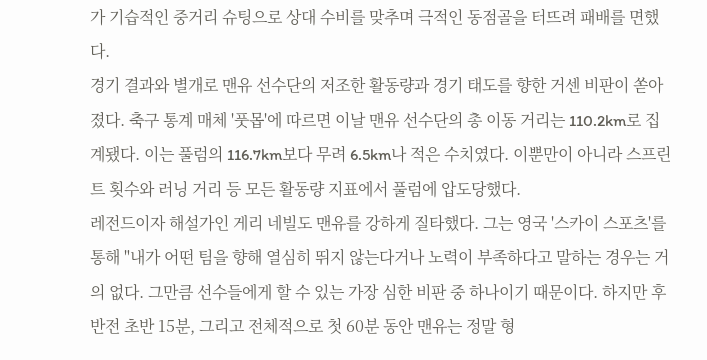가 기습적인 중거리 슈팅으로 상대 수비를 맞추며 극적인 동점골을 터뜨려 패배를 면했다.
경기 결과와 별개로 맨유 선수단의 저조한 활동량과 경기 태도를 향한 거센 비판이 쏟아졌다. 축구 통계 매체 '풋몹'에 따르면 이날 맨유 선수단의 총 이동 거리는 110.2km로 집계됐다. 이는 풀럼의 116.7km보다 무려 6.5km나 적은 수치였다. 이뿐만이 아니라 스프린트 횟수와 러닝 거리 등 모든 활동량 지표에서 풀럼에 압도당했다.
레전드이자 해설가인 게리 네빌도 맨유를 강하게 질타했다. 그는 영국 '스카이 스포츠'를 통해 "내가 어떤 팀을 향해 열심히 뛰지 않는다거나 노력이 부족하다고 말하는 경우는 거의 없다. 그만큼 선수들에게 할 수 있는 가장 심한 비판 중 하나이기 때문이다. 하지만 후반전 초반 15분, 그리고 전체적으로 첫 60분 동안 맨유는 정말 형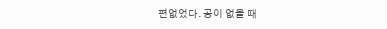편없었다. 공이 없을 때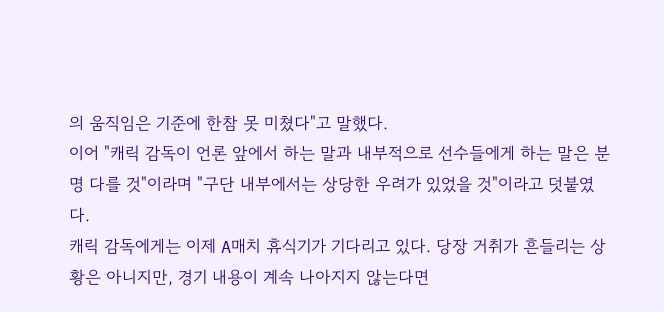의 움직임은 기준에 한참 못 미쳤다"고 말했다.
이어 "캐릭 감독이 언론 앞에서 하는 말과 내부적으로 선수들에게 하는 말은 분명 다를 것"이라며 "구단 내부에서는 상당한 우려가 있었을 것"이라고 덧붙였다.
캐릭 감독에게는 이제 A매치 휴식기가 기다리고 있다. 당장 거취가 흔들리는 상황은 아니지만, 경기 내용이 계속 나아지지 않는다면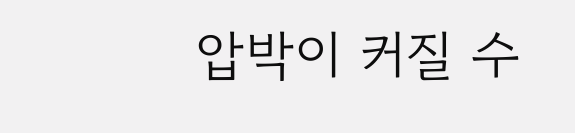압박이 커질 수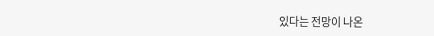있다는 전망이 나온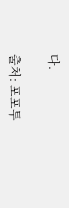다.

출처: 포포투